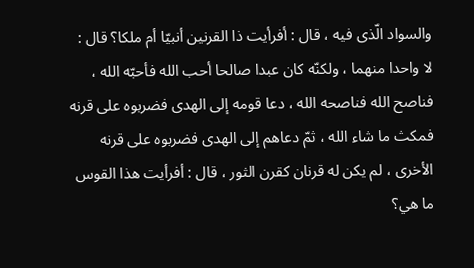والسواد الّذى فيه ، قال : أفرأيت ذا القرنين أنبيّا أم ملكا؟ قال : لا واحدا منهما ، ولكنّه كان عبدا صالحا أحب الله فأحبّه الله ، فناصح الله فناصحه الله ، دعا قومه إلى الهدى فضربوه على قرنه فمكث ما شاء الله ، ثمّ دعاهم إلى الهدى فضربوه على قرنه الأخرى ، لم يكن له قرنان كقرن الثور ، قال : أفرأيت هذا القوس ما هي؟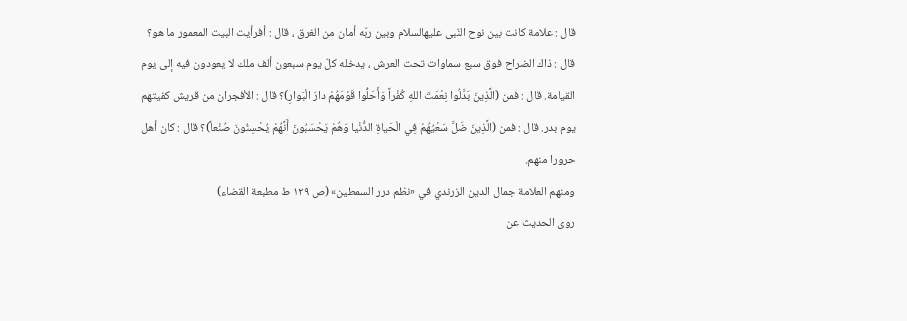قال : علامة كانت بين نوح النّبى عليهالسلام وبين ربّه أمان من الغرق ، قال : أفرأيت البيت المعمور ما هو؟ قال : ذاك الضراح فوق سبع سماوات تحت العرش ، يدخله كلّ يوم سبعون ألف ملك لا يعودون فيه إلى يوم القيامة. قال : فمن (الَّذِينَ بَدَّلُوا نِعْمَتَ اللهِ كُفْراً وَأَحَلُّوا قَوْمَهُمْ دارَ الْبَوارِ)؟ قال : الأفجران من قريش كفيتهم يوم بدر. قال : فمن (الَّذِينَ ضَلَّ سَعْيُهُمْ فِي الْحَياةِ الدُّنْيا وَهُمْ يَحْسَبُونَ أَنَّهُمْ يُحْسِنُونَ صُنْعاً)؟ قال : كان أهل حرورا منهم.
ومنهم العلامة جمال الدين الزرندي في «نظم درر السمطين» (ص ١٢٩ ط مطبعة القضاء)
روى الحديث عن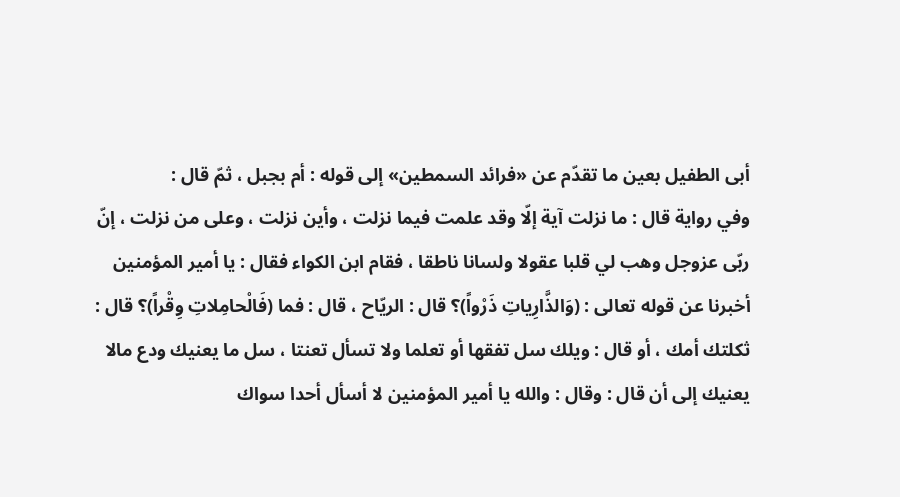أبى الطفيل بعين ما تقدّم عن «فرائد السمطين» إلى قوله : أم بجبل ، ثمّ قال :
وفي رواية قال : ما نزلت آية إلّا وقد علمت فيما نزلت ، وأين نزلت ، وعلى من نزلت ، إنّ ربّى عزوجل وهب لي قلبا عقولا ولسانا ناطقا ، فقام ابن الكواء فقال : يا أمير المؤمنين أخبرنا عن قوله تعالى : (وَالذَّارِياتِ ذَرْواً)؟ قال : الريّاح ، قال : فما (فَالْحامِلاتِ وِقْراً)؟ قال : ثكلتك أمك ، أو قال : ويلك سل تفقها أو تعلما ولا تسأل تعنتا ، سل ما يعنيك ودع مالا يعنيك إلى أن قال : وقال : والله يا أمير المؤمنين لا أسأل أحدا سواك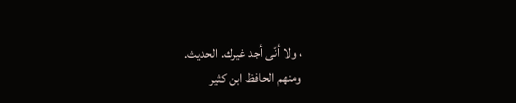، ولا أنّى أجد غيرك. الحديث.
ومنهم الحافظ ابن كثير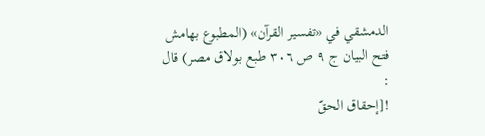الدمشقي في «تفسير القرآن» (المطبوع بهامش فتح البيان ج ٩ ص ٣٠٦ طبع بولاق مصر) قال :
![إحقاق الحقّ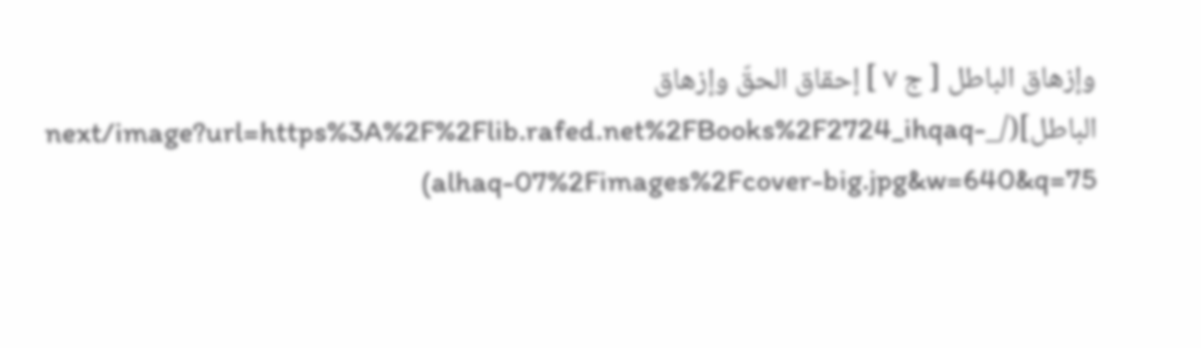وإزهاق الباطل [ ج ٧ ] إحقاق الحقّ وإزهاق الباطل](/_next/image?url=https%3A%2F%2Flib.rafed.net%2FBooks%2F2724_ihqaq-alhaq-07%2Fimages%2Fcover-big.jpg&w=640&q=75)